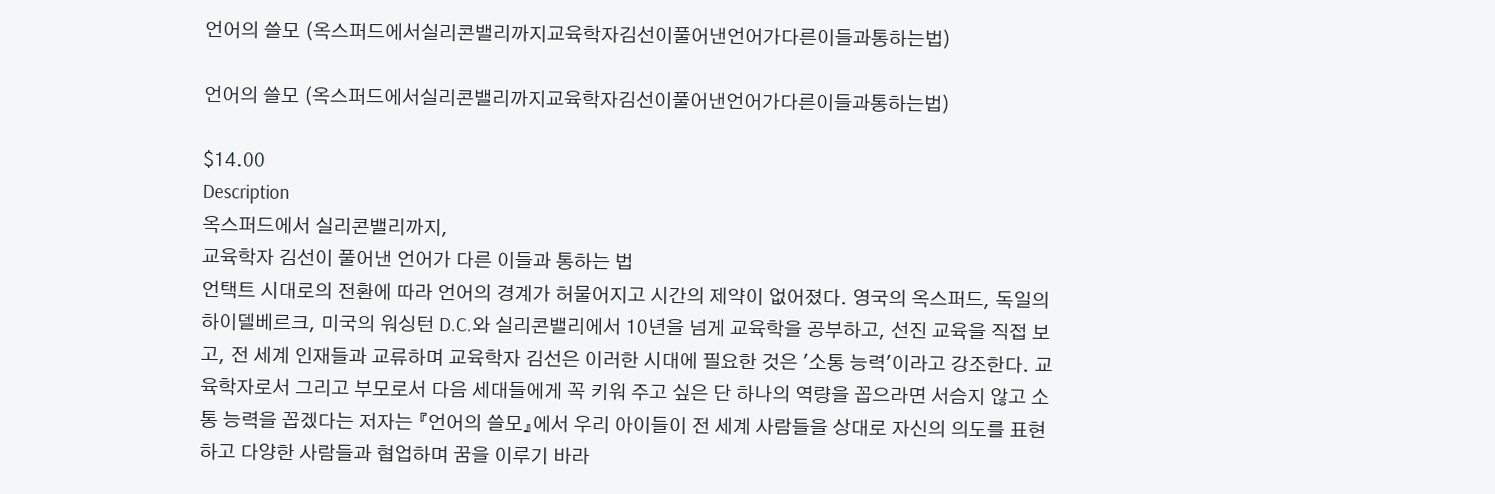언어의 쓸모 (옥스퍼드에서실리콘밸리까지교육학자김선이풀어낸언어가다른이들과통하는법)

언어의 쓸모 (옥스퍼드에서실리콘밸리까지교육학자김선이풀어낸언어가다른이들과통하는법)

$14.00
Description
옥스퍼드에서 실리콘밸리까지,
교육학자 김선이 풀어낸 언어가 다른 이들과 통하는 법
언택트 시대로의 전환에 따라 언어의 경계가 허물어지고 시간의 제약이 없어졌다. 영국의 옥스퍼드, 독일의 하이델베르크, 미국의 워싱턴 D.C.와 실리콘밸리에서 10년을 넘게 교육학을 공부하고, 선진 교육을 직접 보고, 전 세계 인재들과 교류하며 교육학자 김선은 이러한 시대에 필요한 것은 '소통 능력'이라고 강조한다. 교육학자로서 그리고 부모로서 다음 세대들에게 꼭 키워 주고 싶은 단 하나의 역량을 꼽으라면 서슴지 않고 소통 능력을 꼽겠다는 저자는 『언어의 쓸모』에서 우리 아이들이 전 세계 사람들을 상대로 자신의 의도를 표현하고 다양한 사람들과 협업하며 꿈을 이루기 바라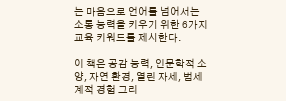는 마음으로 언어를 넘어서는 소통 능력을 키우기 위한 6가지 교육 키워드를 제시한다.

이 책은 공감 능력, 인문학적 소양, 자연 환경, 열린 자세, 범세계적 경험 그리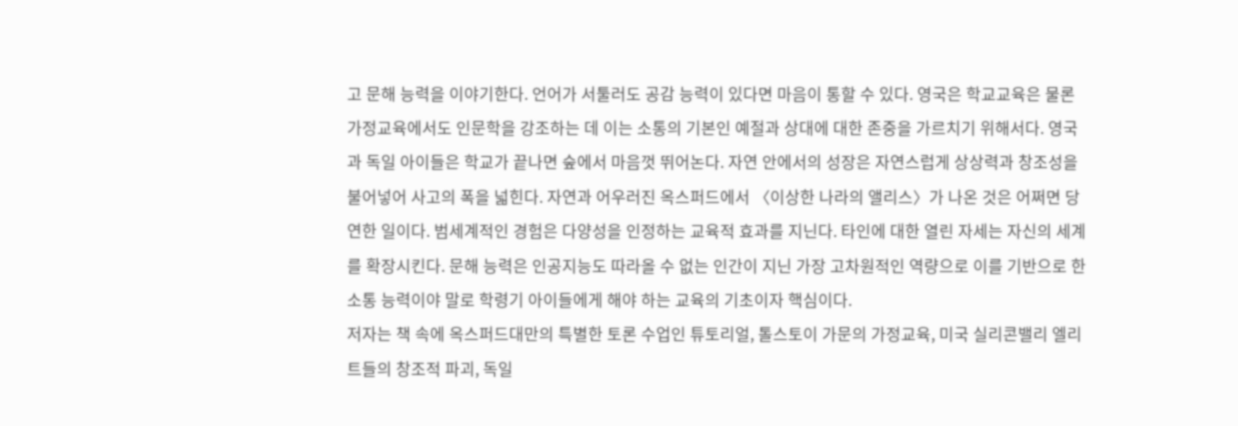고 문해 능력을 이야기한다. 언어가 서툴러도 공감 능력이 있다면 마음이 통할 수 있다. 영국은 학교교육은 물론 가정교육에서도 인문학을 강조하는 데 이는 소통의 기본인 예절과 상대에 대한 존중을 가르치기 위해서다. 영국과 독일 아이들은 학교가 끝나면 숲에서 마음껏 뛰어논다. 자연 안에서의 성장은 자연스럽게 상상력과 창조성을 불어넣어 사고의 폭을 넓힌다. 자연과 어우러진 옥스퍼드에서 〈이상한 나라의 앨리스〉가 나온 것은 어쩌면 당연한 일이다. 범세계적인 경험은 다양성을 인정하는 교육적 효과를 지닌다. 타인에 대한 열린 자세는 자신의 세계를 확장시킨다. 문해 능력은 인공지능도 따라올 수 없는 인간이 지닌 가장 고차원적인 역량으로 이를 기반으로 한 소통 능력이야 말로 학령기 아이들에게 해야 하는 교육의 기초이자 핵심이다.
저자는 책 속에 옥스퍼드대만의 특별한 토론 수업인 튜토리얼, 톨스토이 가문의 가정교육, 미국 실리콘밸리 엘리트들의 창조적 파괴, 독일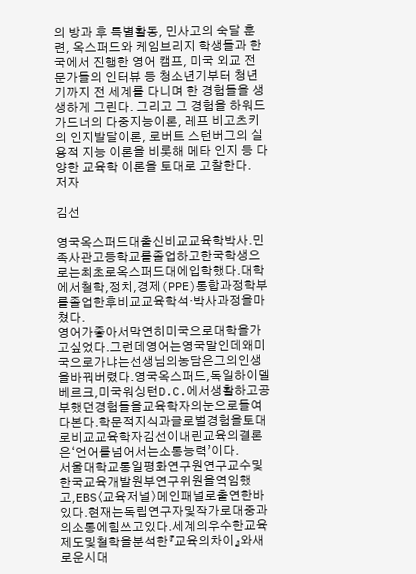의 방과 후 특별활동, 민사고의 숙달 훈련, 옥스퍼드와 케임브리지 학생들과 한국에서 진행한 영어 캠프, 미국 외교 전문가들의 인터뷰 등 청소년기부터 청년기까지 전 세계를 다니며 한 경험들을 생생하게 그린다. 그리고 그 경험을 하워드 가드너의 다중지능이론, 레프 비고츠키의 인지발달이론, 로버트 스턴버그의 실용적 지능 이론을 비롯해 메타 인지 등 다양한 교육학 이론을 토대로 고찰한다.
저자

김선

영국옥스퍼드대출신비교교육학박사.민족사관고등학교를졸업하고한국학생으로는최초로옥스퍼드대에입학했다.대학에서철학,정치,경제(PPE)통합과정학부를졸업한후비교교육학석·박사과정을마쳤다.
영어가좋아서막연히미국으로대학을가고싶었다.그런데영어는영국말인데왜미국으로가냐는선생님의농담은그의인생을바꿔버렸다.영국옥스퍼드,독일하이델베르크,미국워싱턴D.C.에서생활하고공부했던경험들을교육학자의눈으로들여다본다.학문적지식과글로벌경험을토대로비교교육학자김선이내린교육의결론은‘언어를넘어서는소통능력’이다.
서울대학교통일평화연구원연구교수및한국교육개발원부연구위원을역임했고,EBS〈교육저널〉메인패널로출연한바있다.현재는독립연구자및작가로대중과의소통에힘쓰고있다.세계의우수한교육제도및철학을분석한『교육의차이』와새로운시대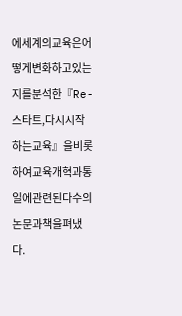에세계의교육은어떻게변화하고있는지를분석한『Re-스타트,다시시작하는교육』을비롯하여교육개혁과통일에관련된다수의논문과책을펴냈다.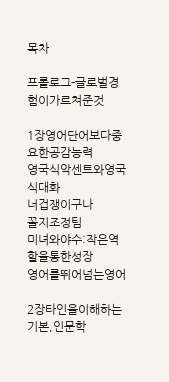목차

프롤로그-글로벌경험이가르쳐준것

1장영어단어보다중요한공감능력
영국식악센트와영국식대화
너겁쟁이구나
꼴지조정팀
미녀와야수:작은역할을통한성장
영어를뛰어넘는영어

2장타인을이해하는기본,인문학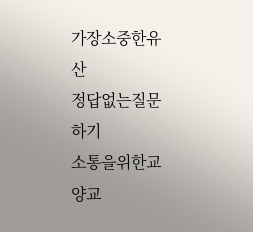가장소중한유산
정답없는질문하기
소통을위한교양교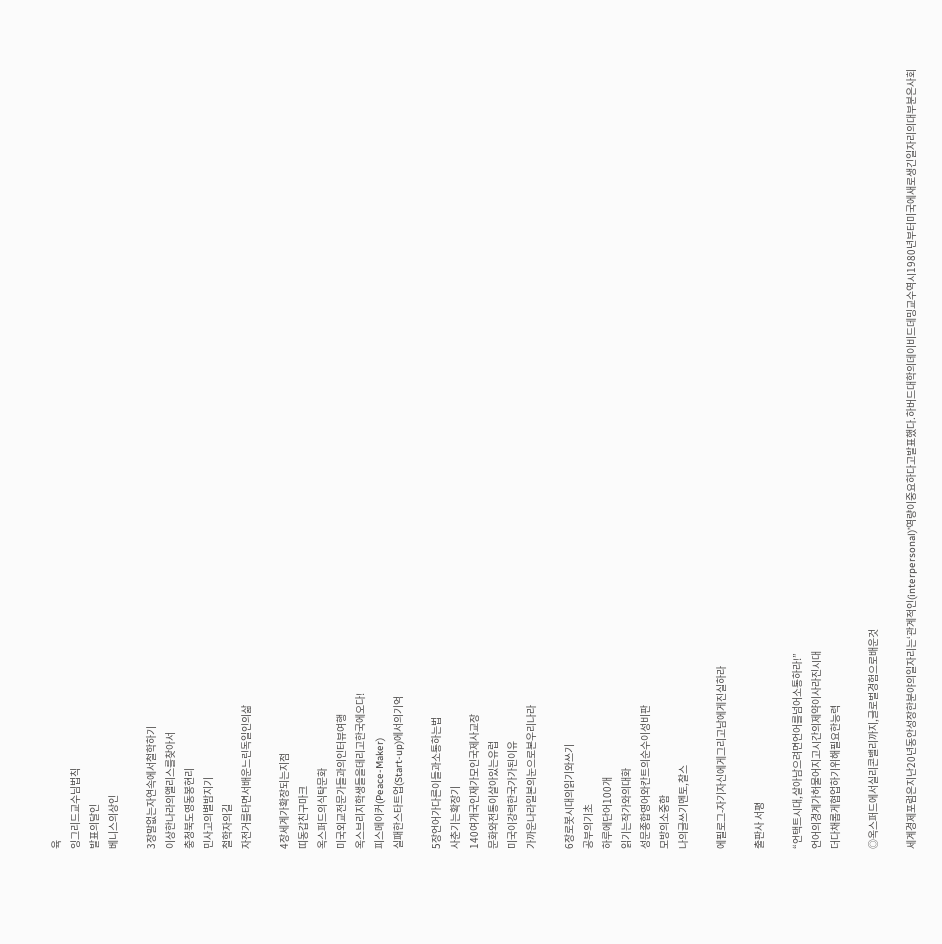육
잉그리드교수님법칙
발표의달인
베니스의상인

3장말없는자연속에서철학하기
이상한나라의앨리스를찾아서
충청북도영동봉현리
민사고의별밤지기
철학자의길
자전거를타면서배운느린독일인의삶

4장세계가확장되는지점
띠동갑친구마크
옥스퍼드의식탁문화
미국외교전문가들과의인터뷰여행
옥스브리지학생들을데리고한국에오다!
피스메이커(Peace-Maker)
실패한스타트업(Start-up)에서의기억

5장언어가다른이들과소통하는법
사춘기는확장기
140여개국인재가모인국제사교장
문화와전통이살아있는유럽
미국이강력한국가가된이유
가까운나라일본의눈으로본우리나라

6장로봇시대의읽기와쓰기
공부의기초
하루에단어100개
읽기는작가와의대화
성문종합영어와칸트의순수이성비판
모방의소중함
나의글쓰기멘토,찰스

에필로그-자기자신에게그리고남에게진실하라

출판사 서평

“언택트시대,살아남으려면언어를넘어소통하라!”
언어의경계가허물어지고시간의제약이사라진시대
더다채롭게협업하기위해필요한능력

◎옥스퍼드에서실리콘밸리까지,글로벌경험으로배운것

세계경제포럼은지난20년동안성장한분야의일자리는‘관계적인(interpersonal)’역량이중요하다고발표했다.하버드대학의데이비드데밍교수역시1980년부터미국에새로생긴일자리의대부분은사회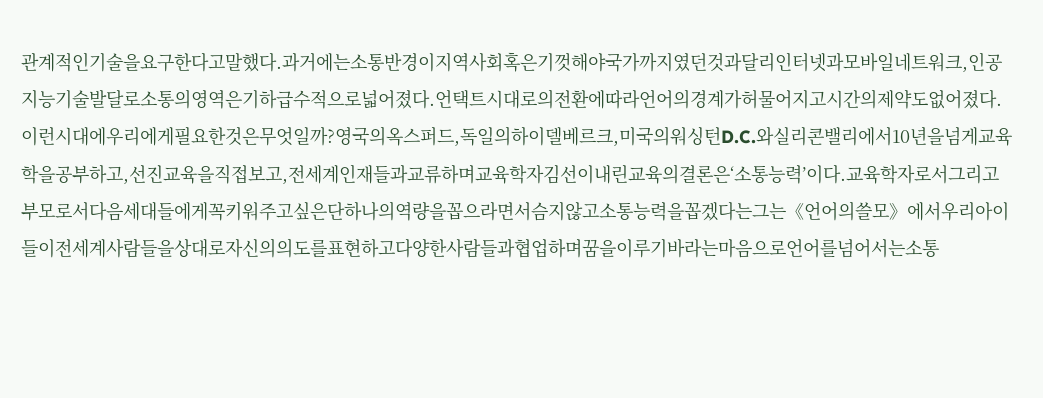관계적인기술을요구한다고말했다.과거에는소통반경이지역사회혹은기껏해야국가까지였던것과달리인터넷과모바일네트워크,인공지능기술발달로소통의영역은기하급수적으로넓어졌다.언택트시대로의전환에따라언어의경계가허물어지고시간의제약도없어졌다.
이런시대에우리에게필요한것은무엇일까?영국의옥스퍼드,독일의하이델베르크,미국의워싱턴D.C.와실리콘밸리에서10년을넘게교육학을공부하고,선진교육을직접보고,전세계인재들과교류하며교육학자김선이내린교육의결론은‘소통능력’이다.교육학자로서그리고부모로서다음세대들에게꼭키워주고싶은단하나의역량을꼽으라면서슴지않고소통능력을꼽겠다는그는《언어의쓸모》에서우리아이들이전세계사람들을상대로자신의의도를표현하고다양한사람들과협업하며꿈을이루기바라는마음으로언어를넘어서는소통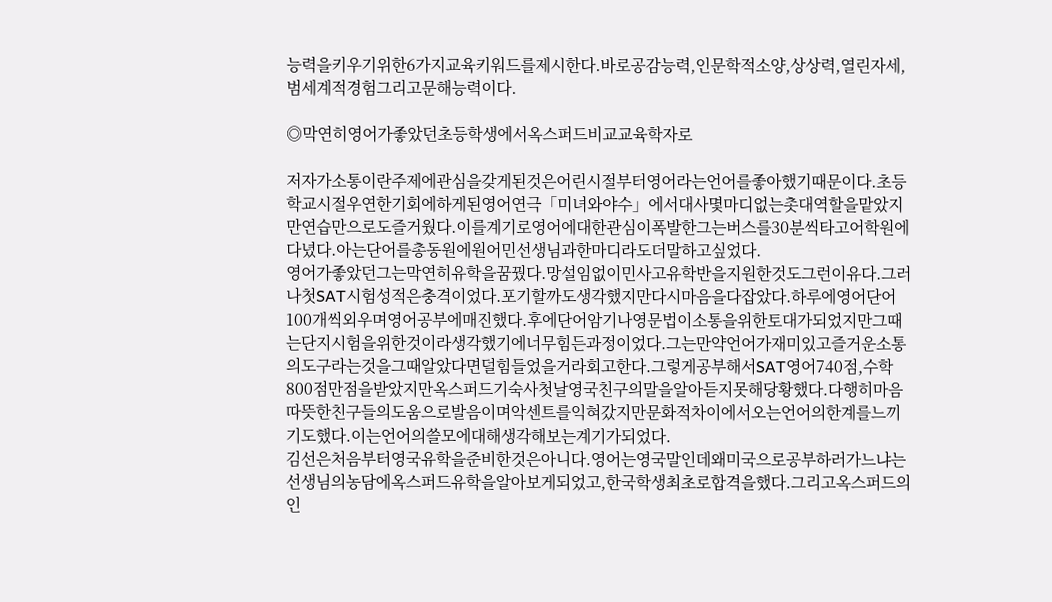능력을키우기위한6가지교육키워드를제시한다.바로공감능력,인문학적소양,상상력,열린자세,범세계적경험그리고문해능력이다.

◎막연히영어가좋았던초등학생에서옥스퍼드비교교육학자로

저자가소통이란주제에관심을갖게된것은어린시절부터영어라는언어를좋아했기때문이다.초등학교시절우연한기회에하게된영어연극「미녀와야수」에서대사몇마디없는촛대역할을맡았지만연습만으로도즐거웠다.이를계기로영어에대한관심이폭발한그는버스를30분씩타고어학원에다녔다.아는단어를총동원에원어민선생님과한마디라도더말하고싶었다.
영어가좋았던그는막연히유학을꿈꿨다.망설임없이민사고유학반을지원한것도그런이유다.그러나첫SAT시험성적은충격이었다.포기할까도생각했지만다시마음을다잡았다.하루에영어단어100개씩외우며영어공부에매진했다.후에단어암기나영문법이소통을위한토대가되었지만그때는단지시험을위한것이라생각했기에너무힘든과정이었다.그는만약언어가재미있고즐거운소통의도구라는것을그때알았다면덜힘들었을거라회고한다.그렇게공부해서SAT영어740점,수학800점만점을받았지만옥스퍼드기숙사첫날영국친구의말을알아듣지못해당황했다.다행히마음따뜻한친구들의도움으로발음이며악센트를익혀갔지만문화적차이에서오는언어의한계를느끼기도했다.이는언어의쓸모에대해생각해보는계기가되었다.
김선은처음부터영국유학을준비한것은아니다.영어는영국말인데왜미국으로공부하러가느냐는선생님의농담에옥스퍼드유학을알아보게되었고,한국학생최초로합격을했다.그리고옥스퍼드의인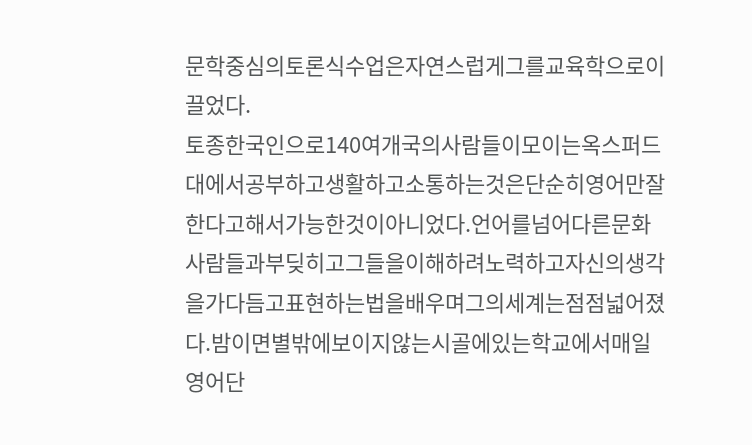문학중심의토론식수업은자연스럽게그를교육학으로이끌었다.
토종한국인으로140여개국의사람들이모이는옥스퍼드대에서공부하고생활하고소통하는것은단순히영어만잘한다고해서가능한것이아니었다.언어를넘어다른문화사람들과부딪히고그들을이해하려노력하고자신의생각을가다듬고표현하는법을배우며그의세계는점점넓어졌다.밤이면별밖에보이지않는시골에있는학교에서매일영어단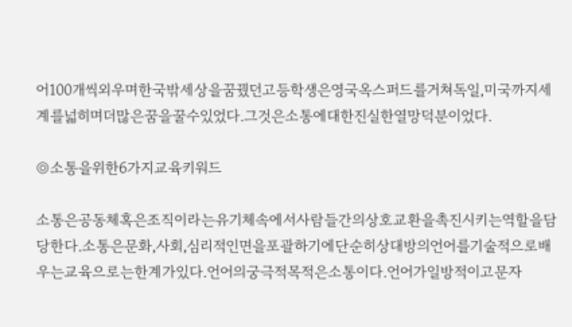어100개씩외우며한국밖세상을꿈꿨던고등학생은영국옥스퍼드를거쳐독일,미국까지세계를넓히며더많은꿈을꿀수있었다.그것은소통에대한진실한열망덕분이었다.

◎소통을위한6가지교육키워드

소통은공동체혹은조직이라는유기체속에서사람들간의상호교환을촉진시키는역할을담당한다.소통은문화,사회,심리적인면을포괄하기에단순히상대방의언어를기술적으로배우는교육으로는한계가있다.언어의궁극적목적은소통이다.언어가일방적이고문자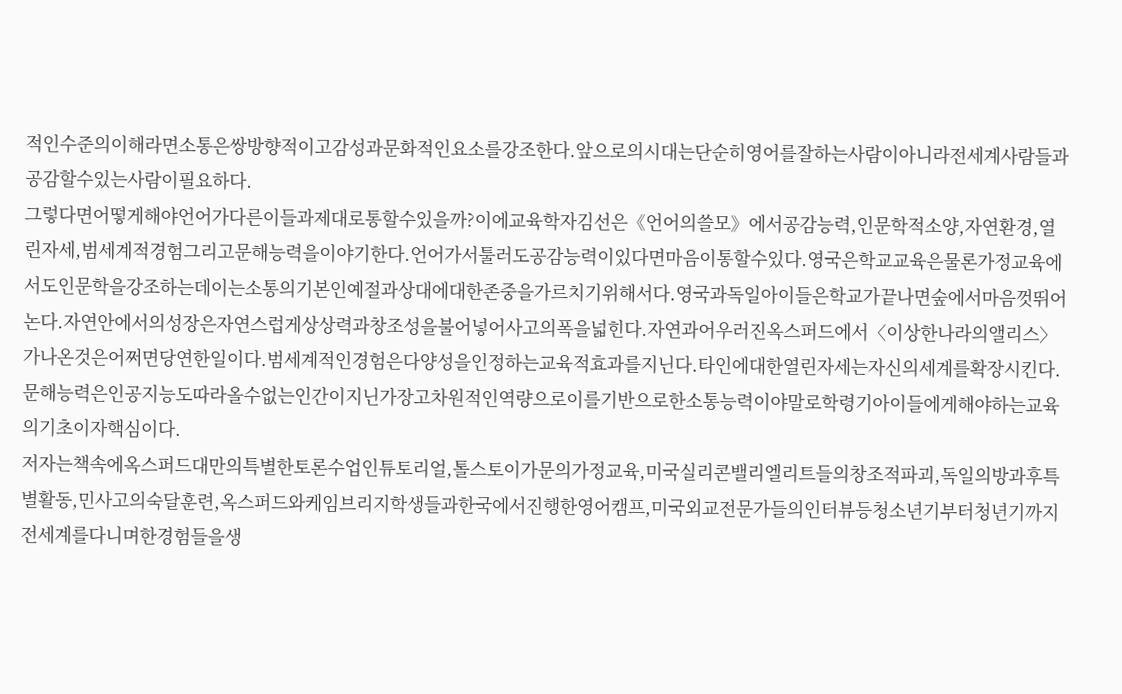적인수준의이해라면소통은쌍방향적이고감성과문화적인요소를강조한다.앞으로의시대는단순히영어를잘하는사람이아니라전세계사람들과공감할수있는사람이필요하다.
그렇다면어떻게해야언어가다른이들과제대로통할수있을까?이에교육학자김선은《언어의쓸모》에서공감능력,인문학적소양,자연환경,열린자세,범세계적경험그리고문해능력을이야기한다.언어가서툴러도공감능력이있다면마음이통할수있다.영국은학교교육은물론가정교육에서도인문학을강조하는데이는소통의기본인예절과상대에대한존중을가르치기위해서다.영국과독일아이들은학교가끝나면숲에서마음껏뛰어논다.자연안에서의성장은자연스럽게상상력과창조성을불어넣어사고의폭을넓힌다.자연과어우러진옥스퍼드에서〈이상한나라의앨리스〉가나온것은어쩌면당연한일이다.범세계적인경험은다양성을인정하는교육적효과를지닌다.타인에대한열린자세는자신의세계를확장시킨다.문해능력은인공지능도따라올수없는인간이지닌가장고차원적인역량으로이를기반으로한소통능력이야말로학령기아이들에게해야하는교육의기초이자핵심이다.
저자는책속에옥스퍼드대만의특별한토론수업인튜토리얼,톨스토이가문의가정교육,미국실리콘밸리엘리트들의창조적파괴,독일의방과후특별활동,민사고의숙달훈련,옥스퍼드와케임브리지학생들과한국에서진행한영어캠프,미국외교전문가들의인터뷰등청소년기부터청년기까지전세계를다니며한경험들을생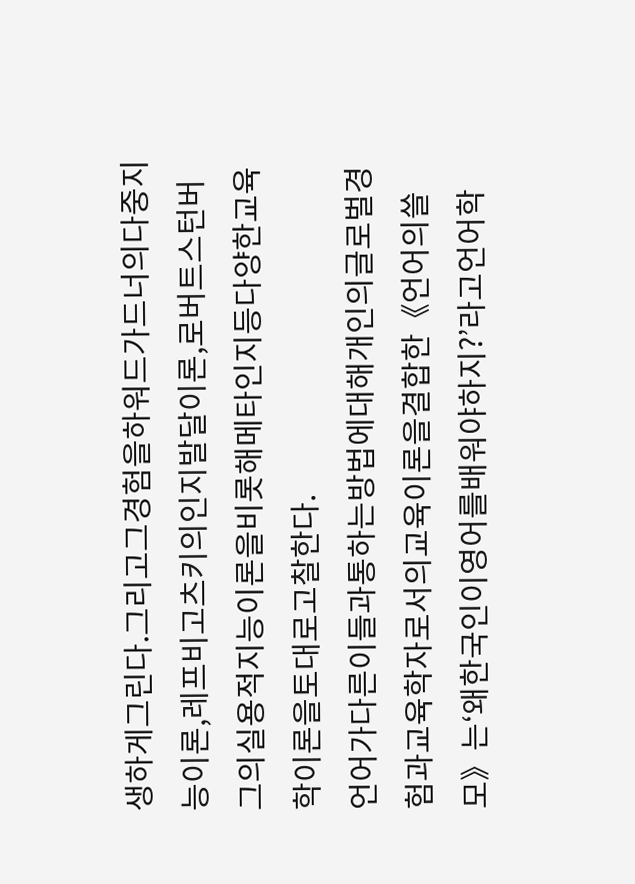생하게그린다.그리고그경험을하워드가드너의다중지능이론,레프비고츠키의인지발달이론,로버트스턴버그의실용적지능이론을비롯해메타인지등다양한교육학이론을토대로고찰한다.
언어가다른이들과통하는방법에대해개인의글로벌경험과교육학자로서의교육이론을결합한《언어의쓸모》는‘왜한국인이영어를배워야하지?’라고언어학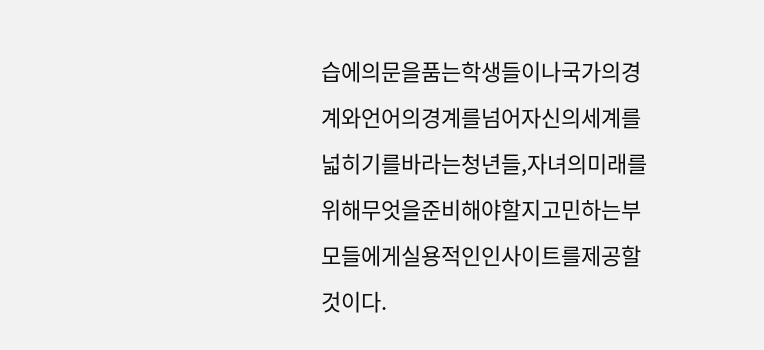습에의문을품는학생들이나국가의경계와언어의경계를넘어자신의세계를넓히기를바라는청년들,자녀의미래를위해무엇을준비해야할지고민하는부모들에게실용적인인사이트를제공할것이다.